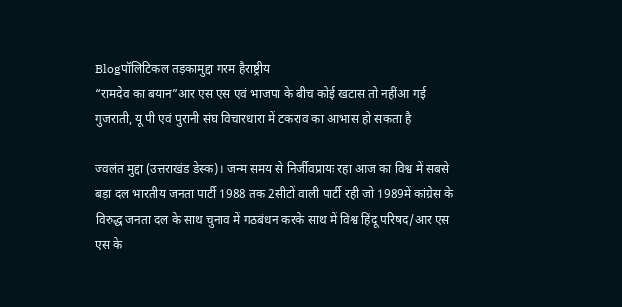Blogपॉलिटिकल तड़कामुद्दा गरम हैराष्ट्रीय
“रामदेव का बयान”आर एस एस एवं भाजपा के बीच कोई खटास तो नहींआ गई
गुजराती, यू पी एवं पुरानी संघ विचारधारा में टकराव का आभास हो सकता है

ज्वलंत मुद्दा (उत्तराखंड डेस्क)। जन्म समय से निर्जीवप्रायः रहा आज का विश्व में सबसे बड़ा दल भारतीय जनता पार्टी 1988 तक 2सीटों वाली पार्टी रही जो 1989में कांग्रेस के विरुद्ध जनता दल के साथ चुनाव में गठबंधन करके साथ में विश्व हिंदू परिषद/आर एस एस के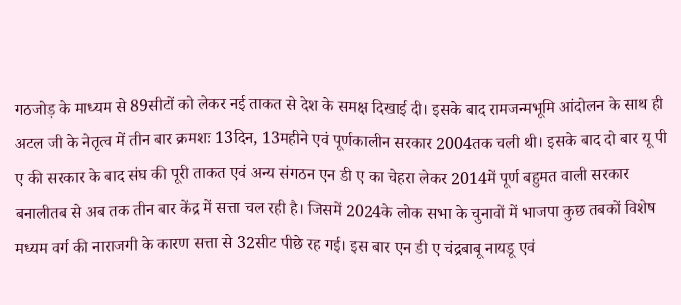गठजोड़ के माध्यम से 89सीटों को लेकर नई ताकत से देश के समक्ष दिखाई दी। इसके बाद रामजन्मभूमि आंदोलन के साथ ही अटल जी के नेतृत्व में तीन बार क्रमशः 13दिन, 13महीने एवं पूर्णकालीन सरकार 2004तक चली थी। इसके बाद दो बार यू पी ए की सरकार के बाद संघ की पूरी ताकत एवं अन्य संगठन एन डी ए का चेहरा लेकर 2014में पूर्ण बहुमत वाली सरकार बनालीतब से अब तक तीन बार केंद्र में सत्ता चल रही है। जिसमें 2024के लोक सभा के चुनावों में भाजपा कुछ तबकों विशेष मध्यम वर्ग की नाराजगी के कारण सत्ता से 32सीट पीछे रह गई। इस बार एन डी ए चंद्रबाबू नायडू एवं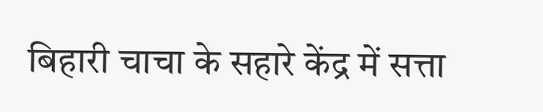बिहारी चाचा के सहारे केंद्र में सत्ता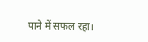पाने में सफल रहा।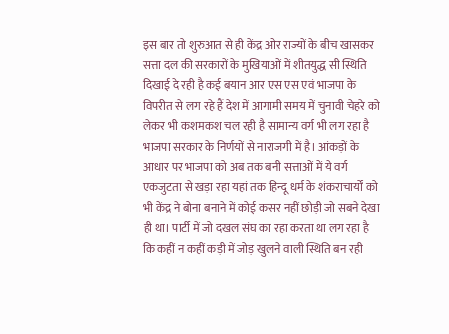इस बार तो शुरुआत से ही केंद्र ओर राज्यों के बीच खासकर सत्ता दल की सरकारों के मुखियाओं में शीतयुद्ध सी स्थिति दिखाई दे रही है कई बयान आर एस एस एवं भाजपा के विपरीत से लग रहे हैं देश में आगामी समय में चुनावी चेहरे को लेकर भी कशमकश चल रही है सामान्य वर्ग भी लग रहा है भाजपा सरकार के निर्णयों से नाराजगी में है। आंकड़ों के आधार पर भाजपा को अब तक बनी सत्ताओं में ये वर्ग एकजुटता से खड़ा रहा यहां तक हिन्दू धर्म के शंकराचार्यों को भी केंद्र ने बोना बनाने में कोई कसर नहीं छोड़ी जो सबने देखा ही था। पार्टी में जो दखल संघ का रहा करता था लग रहा है कि कहीं न कहीं कड़ी में जोड़ खुलने वाली स्थिति बन रही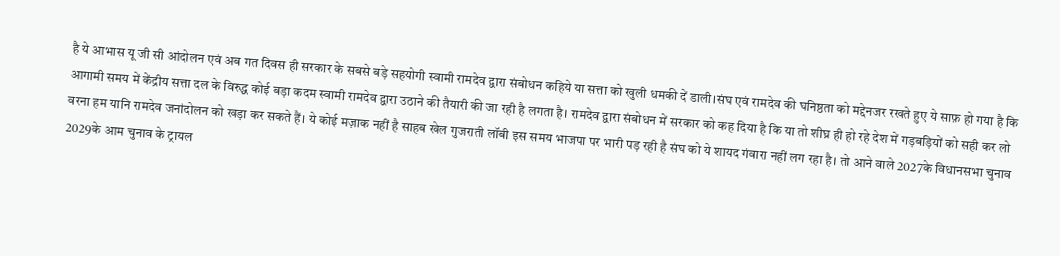है ये आभास यू जी सी आंदोलन एवं अब गत दिवस ही सरकार के सबसे बड़े सहयोगी स्वामी रामदेव द्वारा संबोधन कहिये या सत्ता को खुली धमकी दें डाली।संघ एवं रामदेव की घनिष्ठता को मद्देनजर रखते हुए ये साफ़ हो गया है कि आगामी समय में केंद्रीय सत्ता दल के विरुद्ध कोई बड़ा कदम स्वामी रामदेव द्वारा उठाने की तैयारी की जा रही है लगता है। रामदेव द्वारा संबोधन में सरकार को कह दिया है कि या तो शीघ्र ही हो रहे देश में गड़बड़ियों को सही कर लो वरना हम यानि रामदेव जनांदोलन को खड़ा कर सकते हैं। ये कोई मज़ाक नहीं है साहब खेल गुजराती लॉबी इस समय भाजपा पर भारी पड़ रही है संघ को ये शायद गंवारा नहीं लग रहा है। तो आने वाले 2027के विधानसभा चुनाव 2029के आम चुनाव के ट्रायल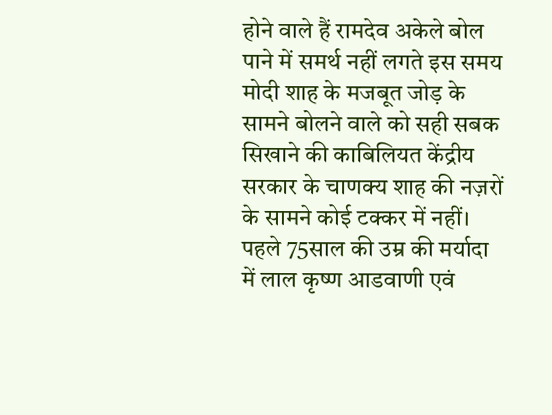होने वाले हैं रामदेव अकेले बोल पाने में समर्थ नहीं लगते इस समय मोदी शाह के मजबूत जोड़ के सामने बोलने वाले को सही सबक सिखाने की काबिलियत केंद्रीय सरकार के चाणक्य शाह की नज़रों के सामने कोई टक्कर में नहीं। पहले 75साल की उम्र की मर्यादा में लाल कृष्ण आडवाणी एवं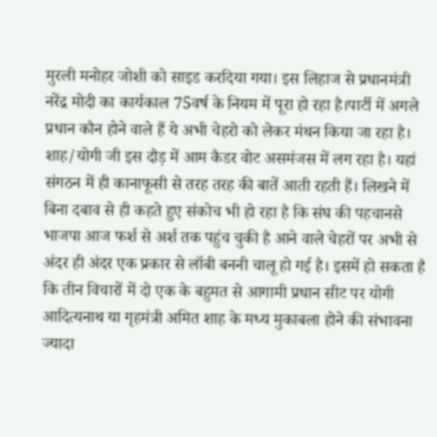मुरली मनोहर जोशी को साइड करदिया गया। इस लिहाज से प्रधानमंत्री नरेंद्र मोदी का कार्यकाल 75वर्ष के नियम में पूरा हो रहा है।पार्टी में अगले प्रधान कौन होने वाले हैं ये अभी चेहरो को लेकर मंथन किया जा रहा है। शाह/योगी जी इस दौड़ में आम कैडर वोट असमंजस में लग रहा है। यहां संगठन में ही कानाफूसी से तरह तरह की बातें आती रहती हैं। लिखने में बिना दबाव से ही कहते हुए संकोच भी हो रहा है कि संघ की पहचानसे भाजपा आज फर्श से अर्श तक पहुंच चुकी है आने वाले चेहरों पर अभी से अंदर ही अंदर एक प्रकार से लॉबी बननी चालू हो गई है। इसमें हो सकता है कि तीन विचारों में दो एक के बहुमत से आगामी प्रधान सीट पर योगी आदित्यनाथ या गृहमंत्री अमित शाह के मध्य मुकाबला होने की संभावना ज्यादा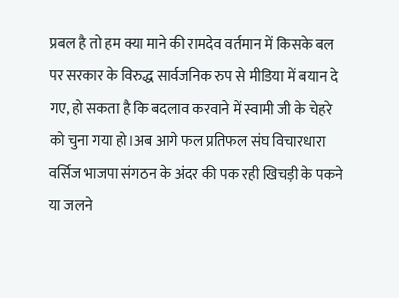प्रबल है तो हम क्या माने की रामदेव वर्तमान में किसके बल पर सरकार के विरुद्ध सार्वजनिक रुप से मीडिया में बयान दे गए, हो सकता है कि बदलाव करवाने में स्वामी जी के चेहरे को चुना गया हो।अब आगे फल प्रतिफल संघ विचारधारा वर्सिज भाजपा संगठन के अंदर की पक रही खिचड़ी के पकने या जलने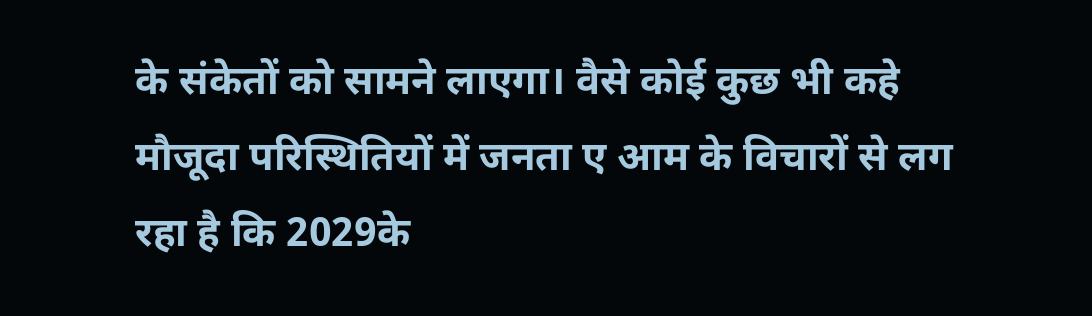के संकेतों को सामने लाएगा। वैसे कोई कुछ भी कहे मौजूदा परिस्थितियों में जनता ए आम के विचारों से लग रहा है कि 2029के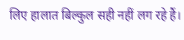लिए हालात बिल्कुल सही नहीं लग रहे हैं।